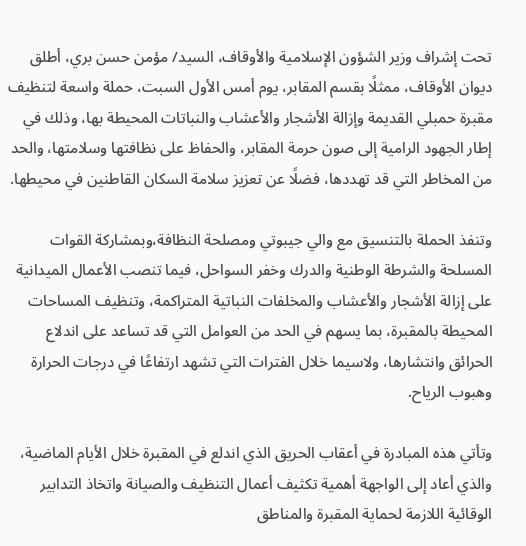تحت إشراف وزير الشؤون الإسلامية والأوقاف، السيد/ مؤمن حسن بري، أطلق ديوان الأوقاف، ممثلًا بقسم المقابر، يوم أمس الأول السبت، حملة واسعة لتنظيف مقبرة حمبلي القديمة وإزالة الأشجار والأعشاب والنباتات المحيطة بها، وذلك في إطار الجهود الرامية إلى صون حرمة المقابر، والحفاظ على نظافتها وسلامتها، والحد من المخاطر التي قد تهددها، فضلًا عن تعزيز سلامة السكان القاطنين في محيطها.

وتنفذ الحملة بالتنسيق مع والي جيبوتي ومصلحة النظافة،وبمشاركة القوات المسلحة والشرطة الوطنية والدرك وخفر السواحل، فيما تنصب الأعمال الميدانية على إزالة الأشجار والأعشاب والمخلفات النباتية المتراكمة، وتنظيف المساحات المحيطة بالمقبرة، بما يسهم في الحد من العوامل التي قد تساعد على اندلاع الحرائق وانتشارها، ولاسيما خلال الفترات التي تشهد ارتفاعًا في درجات الحرارة وهبوب الرياح.

وتأتي هذه المبادرة في أعقاب الحريق الذي اندلع في المقبرة خلال الأيام الماضية، والذي أعاد إلى الواجهة أهمية تكثيف أعمال التنظيف والصيانة واتخاذ التدابير الوقائية اللازمة لحماية المقبرة والمناطق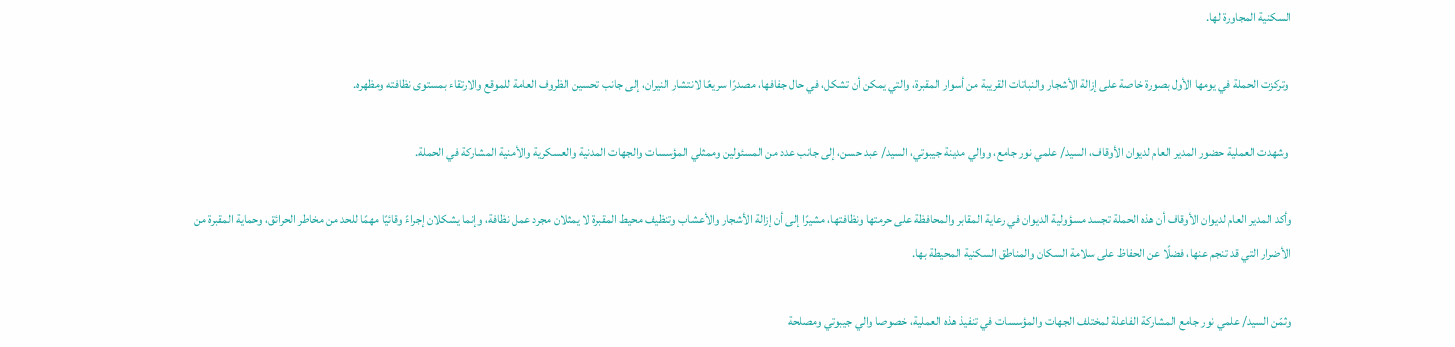السكنية المجاورة لها.

 وتركزت الحملة في يومها الأول بصورة خاصة على إزالة الأشجار والنباتات القريبة من أسوار المقبرة، والتي يمكن أن تشكل، في حال جفافها، مصدرًا سريعًا لانتشار النيران، إلى جانب تحسين الظروف العامة للموقع والارتقاء بمستوى نظافته ومظهره.

 وشهدت العملية حضور المدير العام لديوان الأوقاف، السيد/ علمي نور جامع، ووالي مدينة جيبوتي، السيد/ عبد حسن، إلى جانب عدد من المسئولين وممثلي المؤسسات والجهات المدنية والعسكرية والأمنية المشاركة في الحملة.

وأكد المدير العام لديوان الأوقاف أن هذه الحملة تجسد مسؤولية الديوان في رعاية المقابر والمحافظة على حرمتها ونظافتها، مشيرًا إلى أن إزالة الأشجار والأعشاب وتنظيف محيط المقبرة لا يمثلان مجرد عمل نظافة، وإنما يشكلان إجراءً وقائيًا مهمًا للحد من مخاطر الحرائق، وحماية المقبرة من الأضرار التي قد تنجم عنها، فضلًا عن الحفاظ على سلامة السكان والمناطق السكنية المحيطة بها.

وثمّن السيد/ علمي نور جامع المشاركة الفاعلة لمختلف الجهات والمؤسسات في تنفيذ هذه العملية، خصوصا والي جيبوتي ومصلحة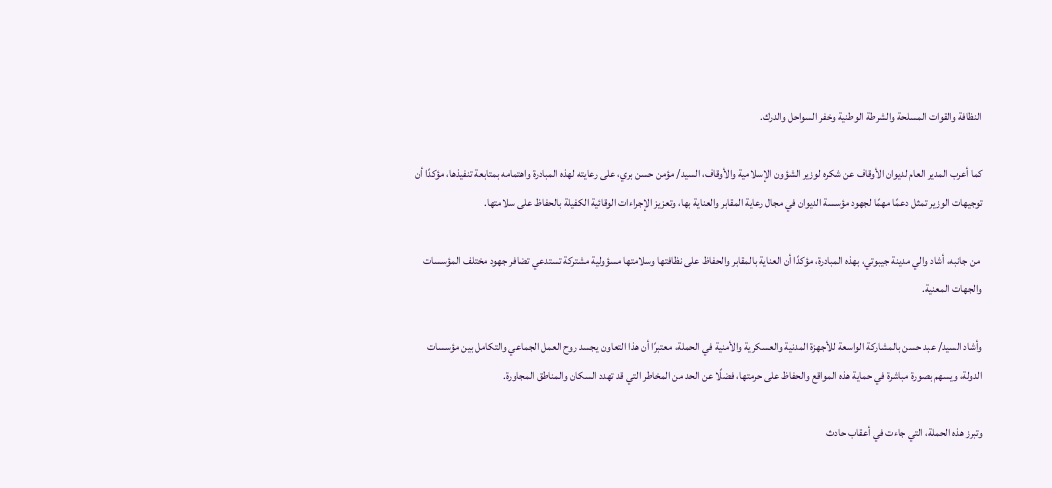النظافة والقوات المسلحة والشرطة الوطنية وخفر السواحل والدرك.

كما أعرب المدير العام لديوان الأوقاف عن شكره لوزير الشؤون الإسلامية والأوقاف، السيد/ مؤمن حسن بري، على رعايته لهذه المبادرة واهتمامه بمتابعة تنفيذها، مؤكدًا أن توجيهات الوزير تمثل دعمًا مهمًا لجهود مؤسسة الديوان في مجال رعاية المقابر والعناية بها، وتعزيز الإجراءات الوقائية الكفيلة بالحفاظ على سلامتها.

 من جانبه، أشاد والي مدينة جيبوتي، بهذه المبادرة، مؤكدًا أن العناية بالمقابر والحفاظ على نظافتها وسلامتها مسؤولية مشتركة تستدعي تضافر جهود مختلف المؤسسات والجهات المعنية.

وأشاد السيد/ عبد حسن بالمشاركة الواسعة للأجهزة المدنية والعسكرية والأمنية في الحملة، معتبرًا أن هذا التعاون يجسد روح العمل الجماعي والتكامل بين مؤسسات الدولة، ويسهم بصورة مباشرة في حماية هذه المواقع والحفاظ على حرمتها، فضلًا عن الحد من المخاطر التي قد تهدد السكان والمناطق المجاورة.

وتبرز هذه الحملة، التي جاءت في أعقاب حادث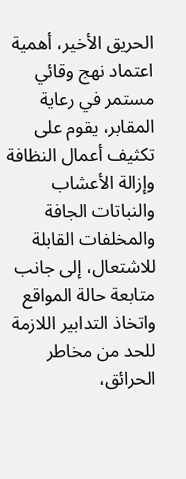الحريق الأخير، أهمية اعتماد نهج وقائي مستمر في رعاية المقابر، يقوم على تكثيف أعمال النظافة وإزالة الأعشاب والنباتات الجافة والمخلفات القابلة للاشتعال، إلى جانب متابعة حالة المواقع واتخاذ التدابير اللازمة للحد من مخاطر الحرائق،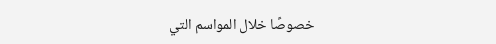خصوصًا خلال المواسم التي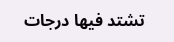تشتد فيها درجات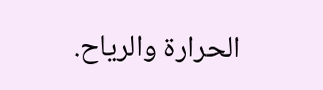الحرارة والرياح.